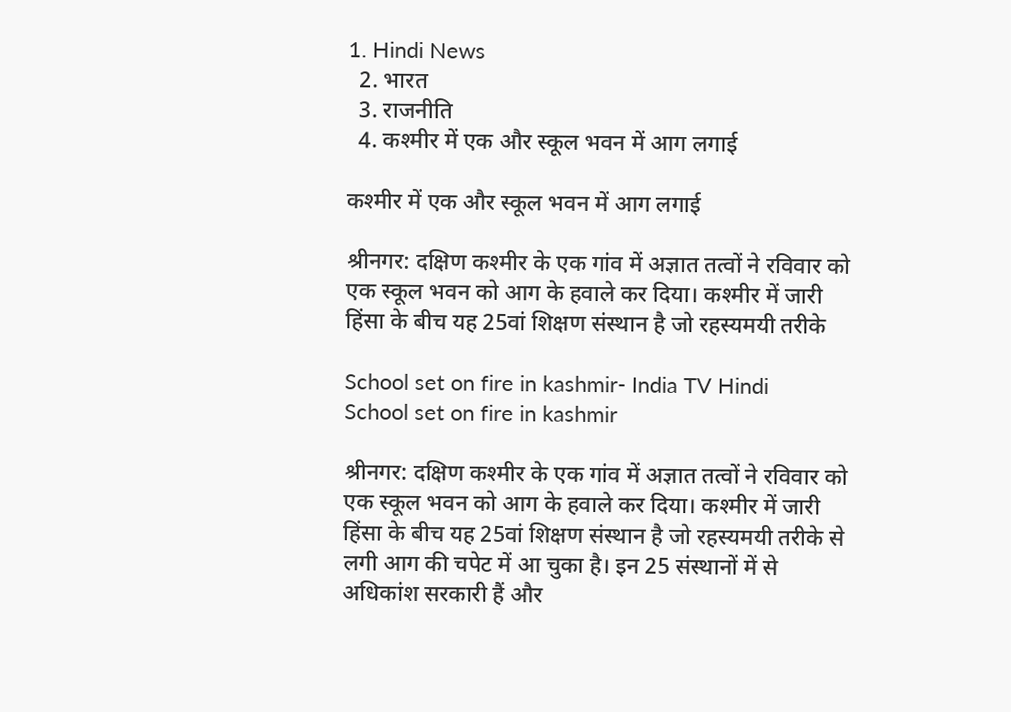1. Hindi News
  2. भारत
  3. राजनीति
  4. कश्मीर में एक और स्कूल भवन में आग लगाई

कश्मीर में एक और स्कूल भवन में आग लगाई

श्रीनगर: दक्षिण कश्मीर के एक गांव में अज्ञात तत्वों ने रविवार को एक स्कूल भवन को आग के हवाले कर दिया। कश्मीर में जारी हिंसा के बीच यह 25वां शिक्षण संस्थान है जो रहस्यमयी तरीके

School set on fire in kashmir- India TV Hindi
School set on fire in kashmir

श्रीनगर: दक्षिण कश्मीर के एक गांव में अज्ञात तत्वों ने रविवार को एक स्कूल भवन को आग के हवाले कर दिया। कश्मीर में जारी हिंसा के बीच यह 25वां शिक्षण संस्थान है जो रहस्यमयी तरीके से लगी आग की चपेट में आ चुका है। इन 25 संस्थानों में से अधिकांश सरकारी हैं और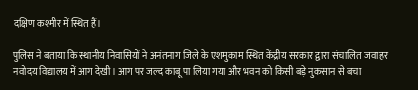दक्षिण कश्मीर में स्थित हैं।

पुलिस ने बताया कि स्थानीय निवासियों ने अनंतनाग जिले के एशमुकाम स्थित केंद्रीय सरकार द्वारा संचालित जवाहर नवोदय विद्यालय में आग देखी। आग पर जल्द काबू पा लिया गया और भवन को किसी बड़े नुकसान से बचा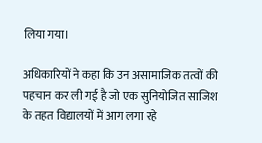लिया गया।

अधिकारियों ने कहा कि उन असामाजिक तत्वों की पहचान कर ली गई है जो एक सुनियोजित साजिश के तहत विद्यालयों में आग लगा रहे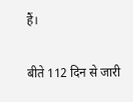हैं।

बीते 112 दिन से जारी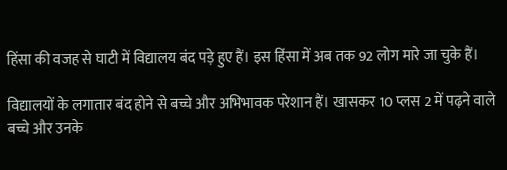हिंसा की वजह से घाटी में विद्यालय बंद पड़े हुए हैं। इस हिंसा में अब तक 92 लोग मारे जा चुके हैं।

विद्यालयों के लगातार बंद होने से बच्चे और अभिभावक परेशान हैं। खासकर 10 प्लस 2 में पढ़ने वाले बच्चे और उनके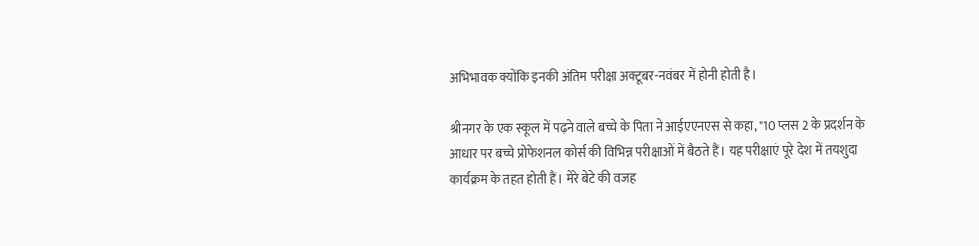अभिभावक क्योंकि इनकी अंतिम परीक्षा अक्टूबर-नवंबर में होनी होती है।

श्रीनगर के एक स्कूल में पढ़ने वाले बच्चे के पिता ने आईएएनएस से कहा, "10 प्लस 2 के प्रदर्शन के आधार पर बच्चे प्रोफेशनल कोर्स की विभिन्न परीक्षाओं में बैठते हैं। यह परीक्षाएं पूरे देश में तयशुदा कार्यक्रम के तहत होती हैं। मेरे बेटे की वजह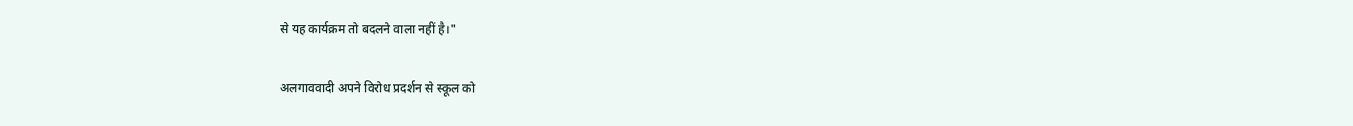से यह कार्यक्रम तो बदलने वाला नहीं है।"

अलगाववादी अपने विरोध प्रदर्शन से स्कूल को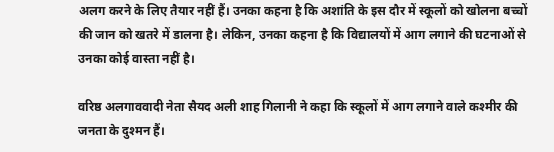अलग करने के लिए तैयार नहीं हैं। उनका कहना है कि अशांति के इस दौर में स्कूलों को खोलना बच्चों की जान को खतरे में डालना है। लेकिन, उनका कहना है कि विद्यालयों में आग लगाने की घटनाओं से उनका कोई वास्ता नहीं है।

वरिष्ठ अलगाववादी नेता सैयद अली शाह गिलानी ने कहा कि स्कूलों में आग लगाने वाले कश्मीर की जनता के दुश्मन हैं।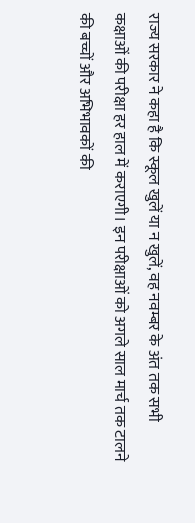राज्य सरकार ने कहा है कि स्कूल खुलें या न खुलें, वह नवम्बर के अंत तक सभी कक्षाओं की परीक्षा हर हाल में कराएगी। इन परीक्षाओं को अगले साल मार्च तक टालने की बच्चों और अभिभावकों की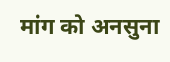मांग को अनसुना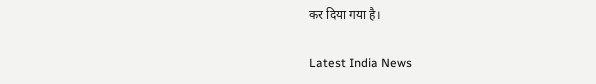कर दिया गया है।

Latest India News